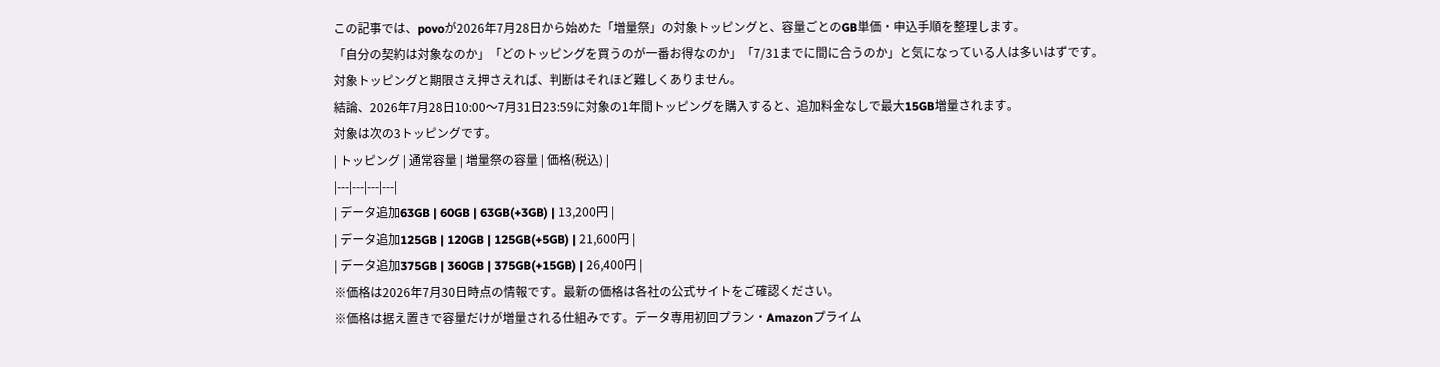この記事では、povoが2026年7月28日から始めた「増量祭」の対象トッピングと、容量ごとのGB単価・申込手順を整理します。
「自分の契約は対象なのか」「どのトッピングを買うのが一番お得なのか」「7/31までに間に合うのか」と気になっている人は多いはずです。
対象トッピングと期限さえ押さえれば、判断はそれほど難しくありません。
結論、2026年7月28日10:00〜7月31日23:59に対象の1年間トッピングを購入すると、追加料金なしで最大15GB増量されます。
対象は次の3トッピングです。
| トッピング | 通常容量 | 増量祭の容量 | 価格(税込) |
|---|---|---|---|
| データ追加63GB | 60GB | 63GB(+3GB) | 13,200円 |
| データ追加125GB | 120GB | 125GB(+5GB) | 21,600円 |
| データ追加375GB | 360GB | 375GB(+15GB) | 26,400円 |
※価格は2026年7月30日時点の情報です。最新の価格は各社の公式サイトをご確認ください。
※価格は据え置きで容量だけが増量される仕組みです。データ専用初回プラン・Amazonプライム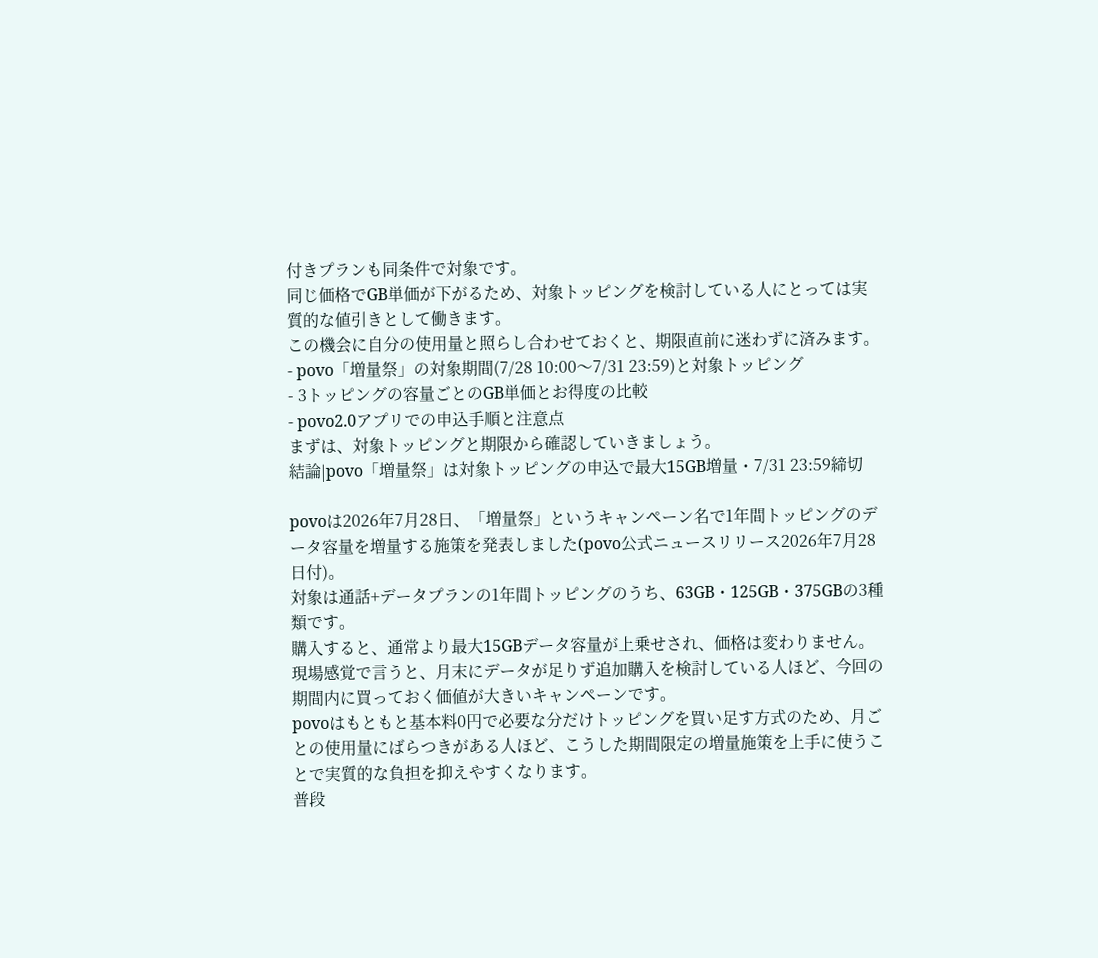付きプランも同条件で対象です。
同じ価格でGB単価が下がるため、対象トッピングを検討している人にとっては実質的な値引きとして働きます。
この機会に自分の使用量と照らし合わせておくと、期限直前に迷わずに済みます。
- povo「増量祭」の対象期間(7/28 10:00〜7/31 23:59)と対象トッピング
- 3トッピングの容量ごとのGB単価とお得度の比較
- povo2.0アプリでの申込手順と注意点
まずは、対象トッピングと期限から確認していきましょう。
結論|povo「増量祭」は対象トッピングの申込で最大15GB増量・7/31 23:59締切

povoは2026年7月28日、「増量祭」というキャンペーン名で1年間トッピングのデータ容量を増量する施策を発表しました(povo公式ニュースリリース2026年7月28日付)。
対象は通話+データプランの1年間トッピングのうち、63GB・125GB・375GBの3種類です。
購入すると、通常より最大15GBデータ容量が上乗せされ、価格は変わりません。
現場感覚で言うと、月末にデータが足りず追加購入を検討している人ほど、今回の期間内に買っておく価値が大きいキャンペーンです。
povoはもともと基本料0円で必要な分だけトッピングを買い足す方式のため、月ごとの使用量にばらつきがある人ほど、こうした期間限定の増量施策を上手に使うことで実質的な負担を抑えやすくなります。
普段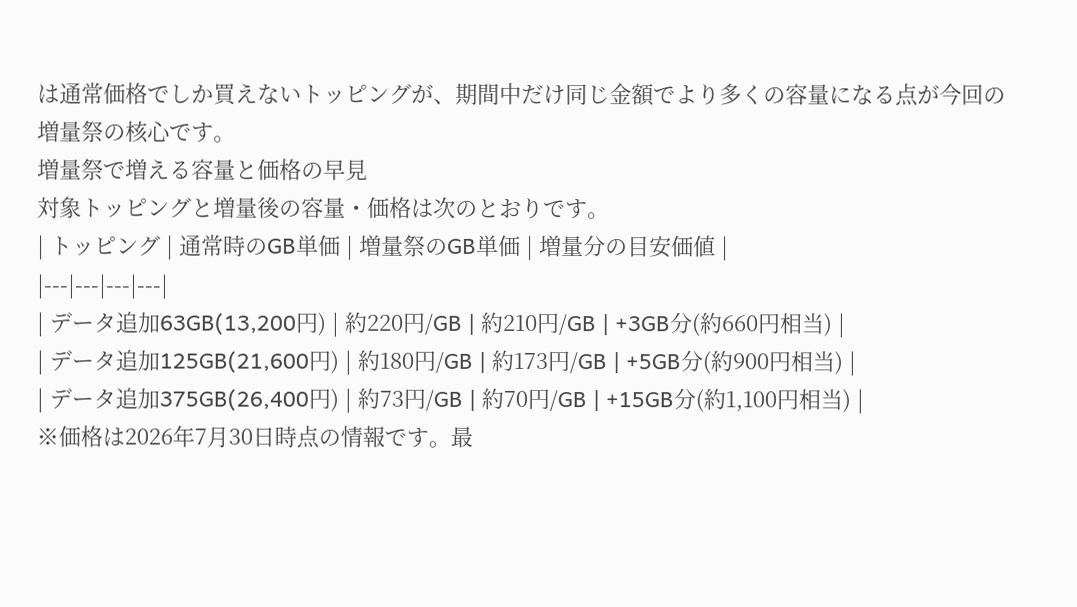は通常価格でしか買えないトッピングが、期間中だけ同じ金額でより多くの容量になる点が今回の増量祭の核心です。
増量祭で増える容量と価格の早見
対象トッピングと増量後の容量・価格は次のとおりです。
| トッピング | 通常時のGB単価 | 増量祭のGB単価 | 増量分の目安価値 |
|---|---|---|---|
| データ追加63GB(13,200円) | 約220円/GB | 約210円/GB | +3GB分(約660円相当) |
| データ追加125GB(21,600円) | 約180円/GB | 約173円/GB | +5GB分(約900円相当) |
| データ追加375GB(26,400円) | 約73円/GB | 約70円/GB | +15GB分(約1,100円相当) |
※価格は2026年7月30日時点の情報です。最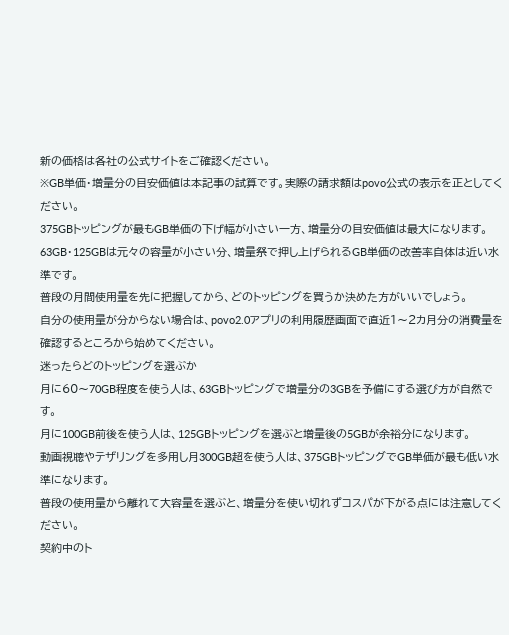新の価格は各社の公式サイトをご確認ください。
※GB単価・増量分の目安価値は本記事の試算です。実際の請求額はpovo公式の表示を正としてください。
375GBトッピングが最もGB単価の下げ幅が小さい一方、増量分の目安価値は最大になります。
63GB・125GBは元々の容量が小さい分、増量祭で押し上げられるGB単価の改善率自体は近い水準です。
普段の月間使用量を先に把握してから、どのトッピングを買うか決めた方がいいでしょう。
自分の使用量が分からない場合は、povo2.0アプリの利用履歴画面で直近1〜2カ月分の消費量を確認するところから始めてください。
迷ったらどのトッピングを選ぶか
月に60〜70GB程度を使う人は、63GBトッピングで増量分の3GBを予備にする選び方が自然です。
月に100GB前後を使う人は、125GBトッピングを選ぶと増量後の5GBが余裕分になります。
動画視聴やテザリングを多用し月300GB超を使う人は、375GBトッピングでGB単価が最も低い水準になります。
普段の使用量から離れて大容量を選ぶと、増量分を使い切れずコスパが下がる点には注意してください。
契約中のト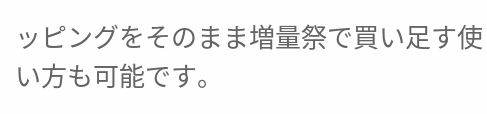ッピングをそのまま増量祭で買い足す使い方も可能です。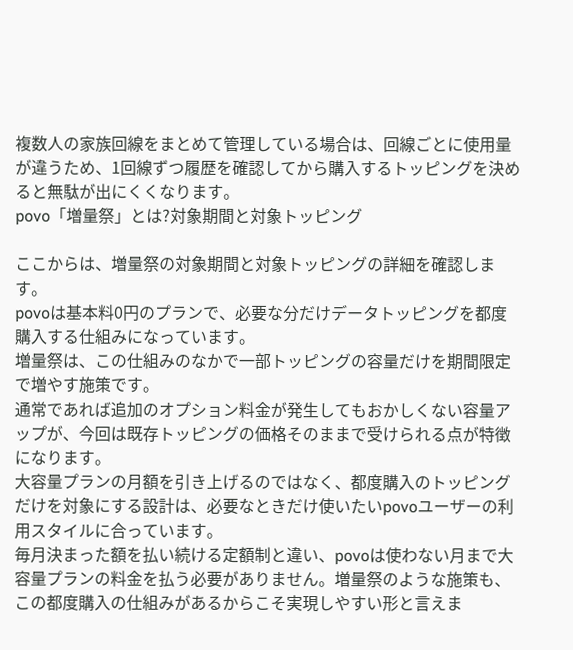複数人の家族回線をまとめて管理している場合は、回線ごとに使用量が違うため、1回線ずつ履歴を確認してから購入するトッピングを決めると無駄が出にくくなります。
povo「増量祭」とは?対象期間と対象トッピング

ここからは、増量祭の対象期間と対象トッピングの詳細を確認します。
povoは基本料0円のプランで、必要な分だけデータトッピングを都度購入する仕組みになっています。
増量祭は、この仕組みのなかで一部トッピングの容量だけを期間限定で増やす施策です。
通常であれば追加のオプション料金が発生してもおかしくない容量アップが、今回は既存トッピングの価格そのままで受けられる点が特徴になります。
大容量プランの月額を引き上げるのではなく、都度購入のトッピングだけを対象にする設計は、必要なときだけ使いたいpovoユーザーの利用スタイルに合っています。
毎月決まった額を払い続ける定額制と違い、povoは使わない月まで大容量プランの料金を払う必要がありません。増量祭のような施策も、この都度購入の仕組みがあるからこそ実現しやすい形と言えま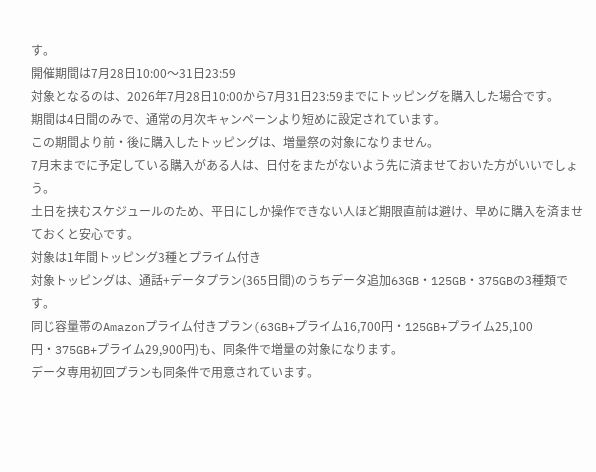す。
開催期間は7月28日10:00〜31日23:59
対象となるのは、2026年7月28日10:00から7月31日23:59までにトッピングを購入した場合です。
期間は4日間のみで、通常の月次キャンペーンより短めに設定されています。
この期間より前・後に購入したトッピングは、増量祭の対象になりません。
7月末までに予定している購入がある人は、日付をまたがないよう先に済ませておいた方がいいでしょう。
土日を挟むスケジュールのため、平日にしか操作できない人ほど期限直前は避け、早めに購入を済ませておくと安心です。
対象は1年間トッピング3種とプライム付き
対象トッピングは、通話+データプラン(365日間)のうちデータ追加63GB・125GB・375GBの3種類です。
同じ容量帯のAmazonプライム付きプラン(63GB+プライム16,700円・125GB+プライム25,100円・375GB+プライム29,900円)も、同条件で増量の対象になります。
データ専用初回プランも同条件で用意されています。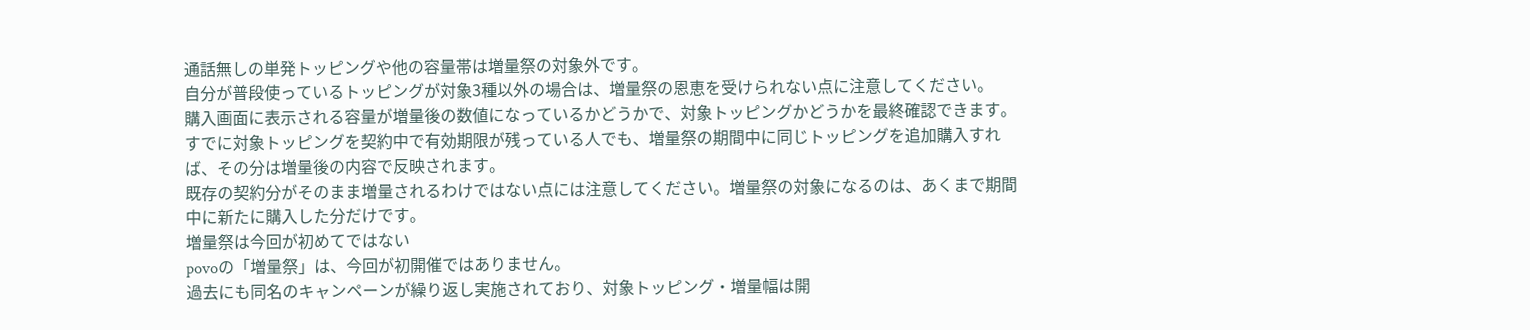通話無しの単発トッピングや他の容量帯は増量祭の対象外です。
自分が普段使っているトッピングが対象3種以外の場合は、増量祭の恩恵を受けられない点に注意してください。
購入画面に表示される容量が増量後の数値になっているかどうかで、対象トッピングかどうかを最終確認できます。
すでに対象トッピングを契約中で有効期限が残っている人でも、増量祭の期間中に同じトッピングを追加購入すれば、その分は増量後の内容で反映されます。
既存の契約分がそのまま増量されるわけではない点には注意してください。増量祭の対象になるのは、あくまで期間中に新たに購入した分だけです。
増量祭は今回が初めてではない
povoの「増量祭」は、今回が初開催ではありません。
過去にも同名のキャンペーンが繰り返し実施されており、対象トッピング・増量幅は開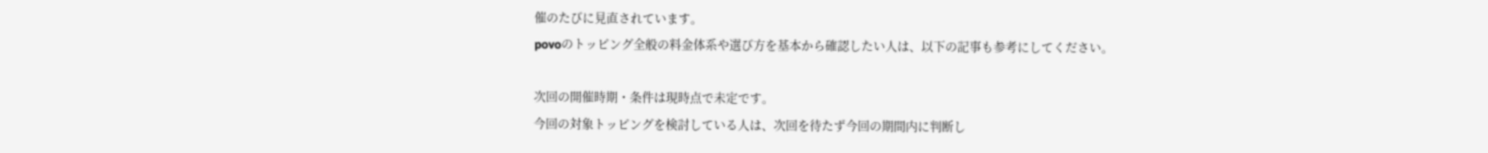催のたびに見直されています。
povoのトッピング全般の料金体系や選び方を基本から確認したい人は、以下の記事も参考にしてください。

次回の開催時期・条件は現時点で未定です。
今回の対象トッピングを検討している人は、次回を待たず今回の期間内に判断し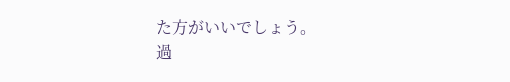た方がいいでしょう。
過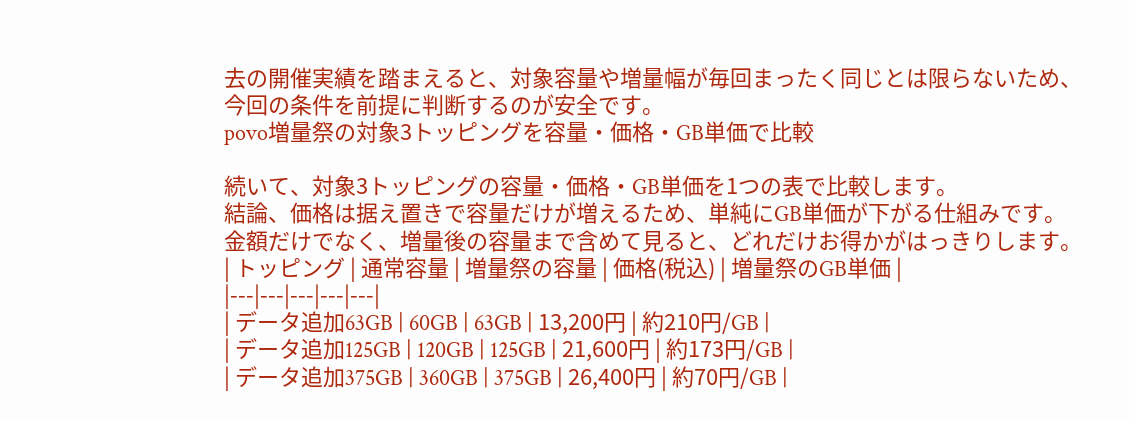去の開催実績を踏まえると、対象容量や増量幅が毎回まったく同じとは限らないため、今回の条件を前提に判断するのが安全です。
povo増量祭の対象3トッピングを容量・価格・GB単価で比較

続いて、対象3トッピングの容量・価格・GB単価を1つの表で比較します。
結論、価格は据え置きで容量だけが増えるため、単純にGB単価が下がる仕組みです。
金額だけでなく、増量後の容量まで含めて見ると、どれだけお得かがはっきりします。
| トッピング | 通常容量 | 増量祭の容量 | 価格(税込) | 増量祭のGB単価 |
|---|---|---|---|---|
| データ追加63GB | 60GB | 63GB | 13,200円 | 約210円/GB |
| データ追加125GB | 120GB | 125GB | 21,600円 | 約173円/GB |
| データ追加375GB | 360GB | 375GB | 26,400円 | 約70円/GB |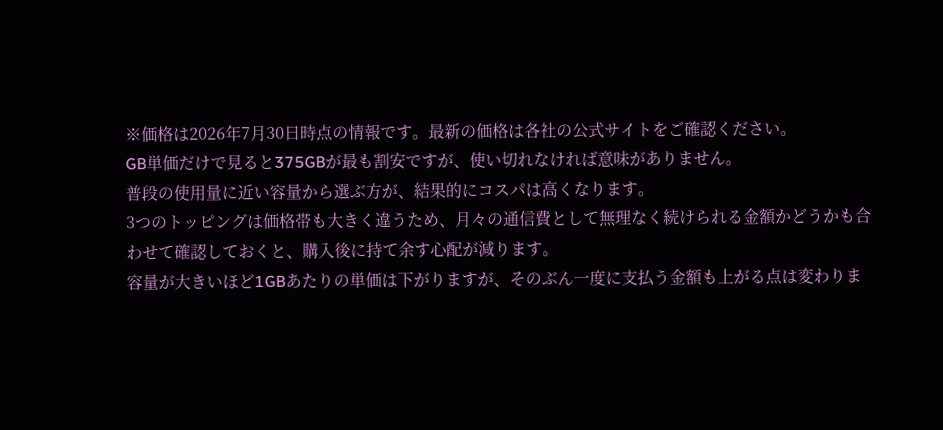※価格は2026年7月30日時点の情報です。最新の価格は各社の公式サイトをご確認ください。
GB単価だけで見ると375GBが最も割安ですが、使い切れなければ意味がありません。
普段の使用量に近い容量から選ぶ方が、結果的にコスパは高くなります。
3つのトッピングは価格帯も大きく違うため、月々の通信費として無理なく続けられる金額かどうかも合わせて確認しておくと、購入後に持て余す心配が減ります。
容量が大きいほど1GBあたりの単価は下がりますが、そのぶん一度に支払う金額も上がる点は変わりま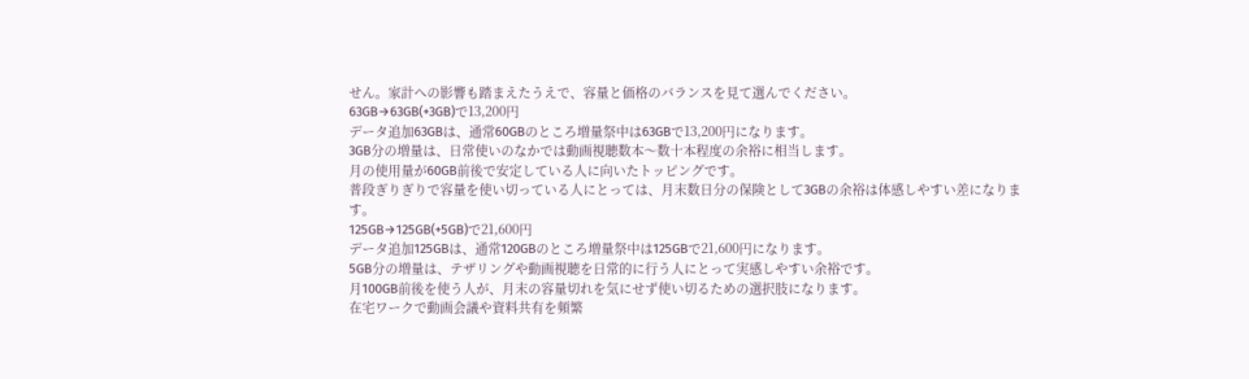せん。家計への影響も踏まえたうえで、容量と価格のバランスを見て選んでください。
63GB→63GB(+3GB)で13,200円
データ追加63GBは、通常60GBのところ増量祭中は63GBで13,200円になります。
3GB分の増量は、日常使いのなかでは動画視聴数本〜数十本程度の余裕に相当します。
月の使用量が60GB前後で安定している人に向いたトッピングです。
普段ぎりぎりで容量を使い切っている人にとっては、月末数日分の保険として3GBの余裕は体感しやすい差になります。
125GB→125GB(+5GB)で21,600円
データ追加125GBは、通常120GBのところ増量祭中は125GBで21,600円になります。
5GB分の増量は、テザリングや動画視聴を日常的に行う人にとって実感しやすい余裕です。
月100GB前後を使う人が、月末の容量切れを気にせず使い切るための選択肢になります。
在宅ワークで動画会議や資料共有を頻繁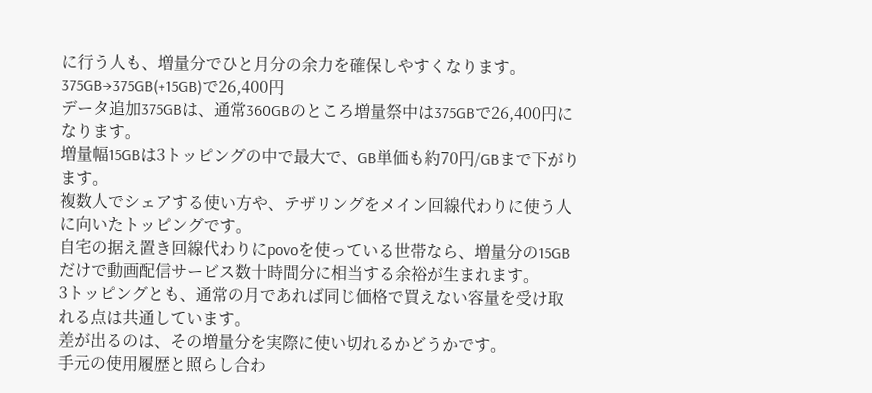に行う人も、増量分でひと月分の余力を確保しやすくなります。
375GB→375GB(+15GB)で26,400円
データ追加375GBは、通常360GBのところ増量祭中は375GBで26,400円になります。
増量幅15GBは3トッピングの中で最大で、GB単価も約70円/GBまで下がります。
複数人でシェアする使い方や、テザリングをメイン回線代わりに使う人に向いたトッピングです。
自宅の据え置き回線代わりにpovoを使っている世帯なら、増量分の15GBだけで動画配信サービス数十時間分に相当する余裕が生まれます。
3トッピングとも、通常の月であれば同じ価格で買えない容量を受け取れる点は共通しています。
差が出るのは、その増量分を実際に使い切れるかどうかです。
手元の使用履歴と照らし合わ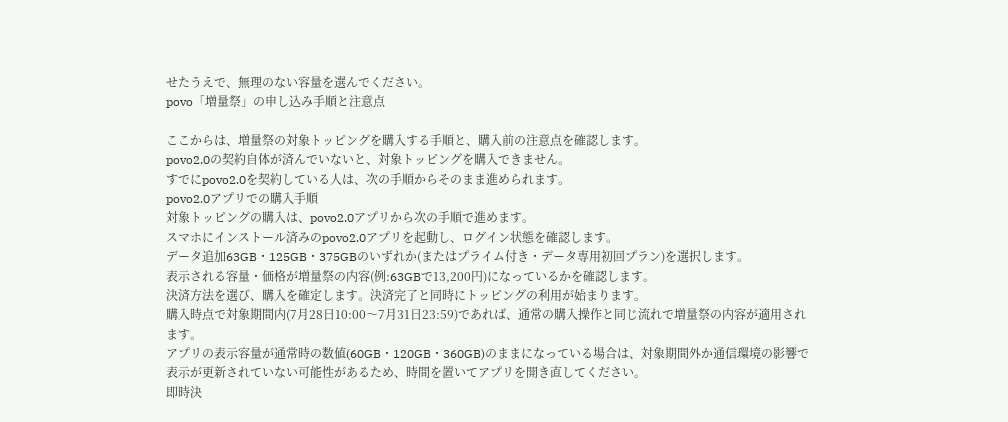せたうえで、無理のない容量を選んでください。
povo「増量祭」の申し込み手順と注意点

ここからは、増量祭の対象トッピングを購入する手順と、購入前の注意点を確認します。
povo2.0の契約自体が済んでいないと、対象トッピングを購入できません。
すでにpovo2.0を契約している人は、次の手順からそのまま進められます。
povo2.0アプリでの購入手順
対象トッピングの購入は、povo2.0アプリから次の手順で進めます。
スマホにインストール済みのpovo2.0アプリを起動し、ログイン状態を確認します。
データ追加63GB・125GB・375GBのいずれか(またはプライム付き・データ専用初回プラン)を選択します。
表示される容量・価格が増量祭の内容(例:63GBで13,200円)になっているかを確認します。
決済方法を選び、購入を確定します。決済完了と同時にトッピングの利用が始まります。
購入時点で対象期間内(7月28日10:00〜7月31日23:59)であれば、通常の購入操作と同じ流れで増量祭の内容が適用されます。
アプリの表示容量が通常時の数値(60GB・120GB・360GB)のままになっている場合は、対象期間外か通信環境の影響で表示が更新されていない可能性があるため、時間を置いてアプリを開き直してください。
即時決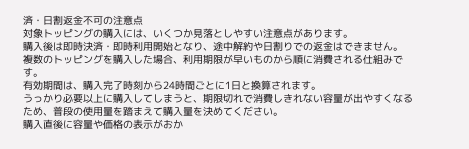済・日割返金不可の注意点
対象トッピングの購入には、いくつか見落としやすい注意点があります。
購入後は即時決済・即時利用開始となり、途中解約や日割りでの返金はできません。
複数のトッピングを購入した場合、利用期限が早いものから順に消費される仕組みです。
有効期間は、購入完了時刻から24時間ごとに1日と換算されます。
うっかり必要以上に購入してしまうと、期限切れで消費しきれない容量が出やすくなるため、普段の使用量を踏まえて購入量を決めてください。
購入直後に容量や価格の表示がおか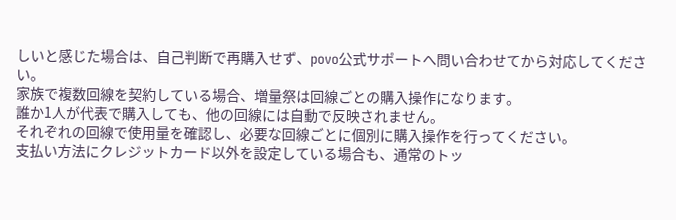しいと感じた場合は、自己判断で再購入せず、povo公式サポートへ問い合わせてから対応してください。
家族で複数回線を契約している場合、増量祭は回線ごとの購入操作になります。
誰か1人が代表で購入しても、他の回線には自動で反映されません。
それぞれの回線で使用量を確認し、必要な回線ごとに個別に購入操作を行ってください。
支払い方法にクレジットカード以外を設定している場合も、通常のトッ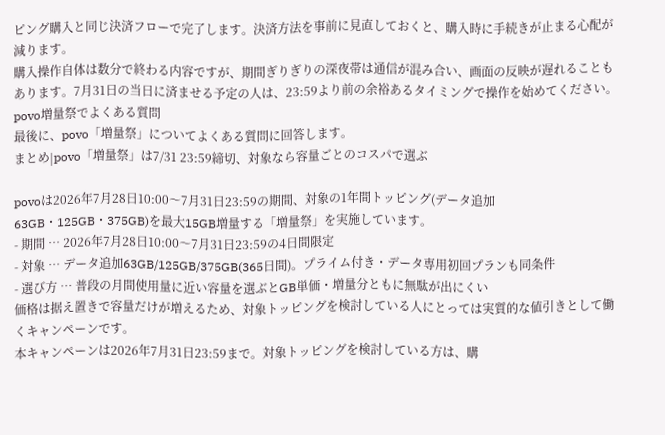ピング購入と同じ決済フローで完了します。決済方法を事前に見直しておくと、購入時に手続きが止まる心配が減ります。
購入操作自体は数分で終わる内容ですが、期間ぎりぎりの深夜帯は通信が混み合い、画面の反映が遅れることもあります。7月31日の当日に済ませる予定の人は、23:59より前の余裕あるタイミングで操作を始めてください。
povo増量祭でよくある質問
最後に、povo「増量祭」についてよくある質問に回答します。
まとめ|povo「増量祭」は7/31 23:59締切、対象なら容量ごとのコスパで選ぶ

povoは2026年7月28日10:00〜7月31日23:59の期間、対象の1年間トッピング(データ追加63GB・125GB・375GB)を最大15GB増量する「増量祭」を実施しています。
- 期間 … 2026年7月28日10:00〜7月31日23:59の4日間限定
- 対象 … データ追加63GB/125GB/375GB(365日間)。プライム付き・データ専用初回プランも同条件
- 選び方 … 普段の月間使用量に近い容量を選ぶとGB単価・増量分ともに無駄が出にくい
価格は据え置きで容量だけが増えるため、対象トッピングを検討している人にとっては実質的な値引きとして働くキャンペーンです。
本キャンペーンは2026年7月31日23:59まで。対象トッピングを検討している方は、購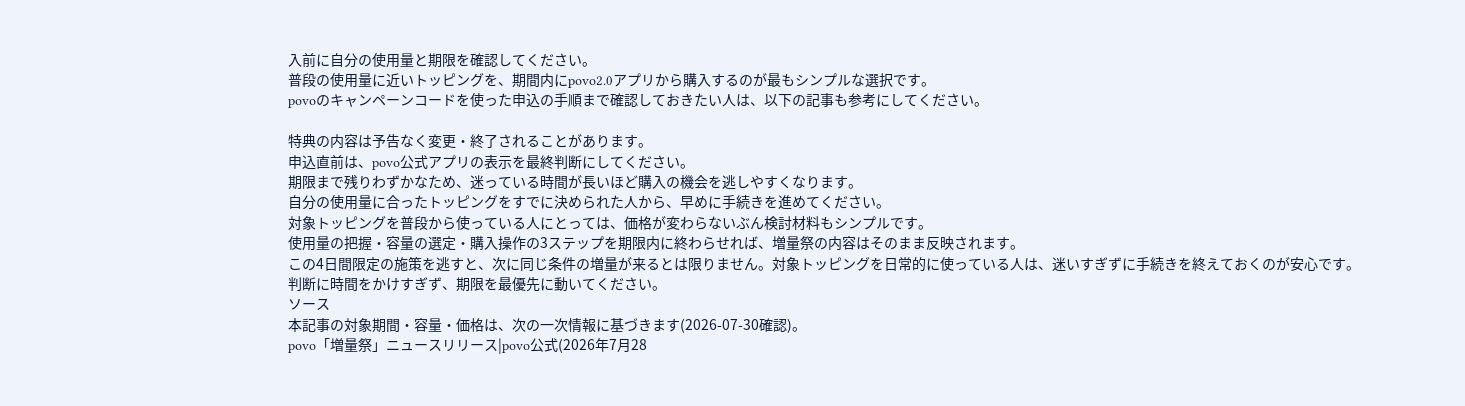入前に自分の使用量と期限を確認してください。
普段の使用量に近いトッピングを、期間内にpovo2.0アプリから購入するのが最もシンプルな選択です。
povoのキャンペーンコードを使った申込の手順まで確認しておきたい人は、以下の記事も参考にしてください。

特典の内容は予告なく変更・終了されることがあります。
申込直前は、povo公式アプリの表示を最終判断にしてください。
期限まで残りわずかなため、迷っている時間が長いほど購入の機会を逃しやすくなります。
自分の使用量に合ったトッピングをすでに決められた人から、早めに手続きを進めてください。
対象トッピングを普段から使っている人にとっては、価格が変わらないぶん検討材料もシンプルです。
使用量の把握・容量の選定・購入操作の3ステップを期限内に終わらせれば、増量祭の内容はそのまま反映されます。
この4日間限定の施策を逃すと、次に同じ条件の増量が来るとは限りません。対象トッピングを日常的に使っている人は、迷いすぎずに手続きを終えておくのが安心です。
判断に時間をかけすぎず、期限を最優先に動いてください。
ソース
本記事の対象期間・容量・価格は、次の一次情報に基づきます(2026-07-30確認)。
povo「増量祭」ニュースリリース|povo公式(2026年7月28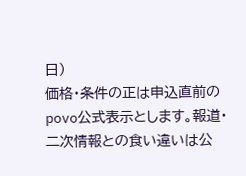日)
価格・条件の正は申込直前のpovo公式表示とします。報道・二次情報との食い違いは公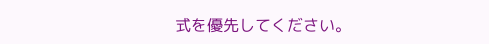式を優先してください。